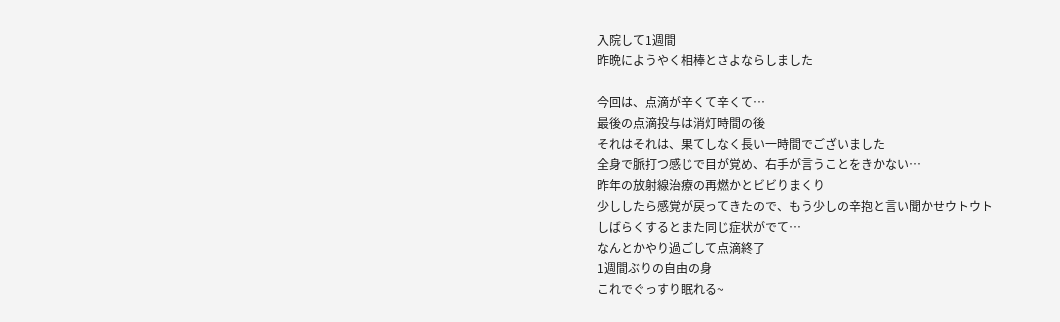入院して1週間
昨晩にようやく相棒とさよならしました

今回は、点滴が辛くて辛くて…
最後の点滴投与は消灯時間の後
それはそれは、果てしなく長い一時間でございました
全身で脈打つ感じで目が覚め、右手が言うことをきかない…
昨年の放射線治療の再燃かとビビりまくり
少ししたら感覚が戻ってきたので、もう少しの辛抱と言い聞かせウトウト
しばらくするとまた同じ症状がでて…
なんとかやり過ごして点滴終了
1週間ぶりの自由の身
これでぐっすり眠れる~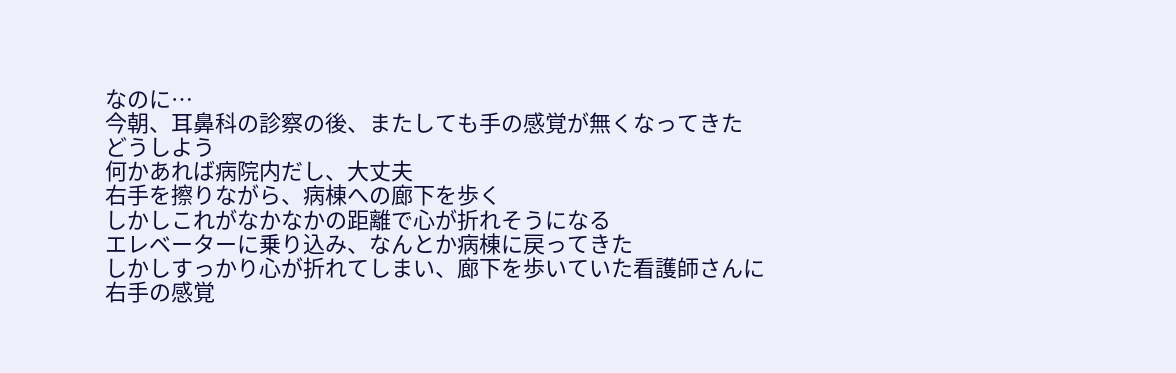なのに…
今朝、耳鼻科の診察の後、またしても手の感覚が無くなってきた
どうしよう
何かあれば病院内だし、大丈夫
右手を擦りながら、病棟への廊下を歩く
しかしこれがなかなかの距離で心が折れそうになる
エレベーターに乗り込み、なんとか病棟に戻ってきた
しかしすっかり心が折れてしまい、廊下を歩いていた看護師さんに
右手の感覚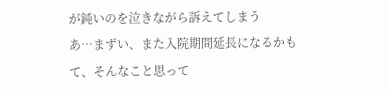が鈍いのを泣きながら訴えてしまう
あ…まずい、また入院期間延長になるかも
て、そんなこと思って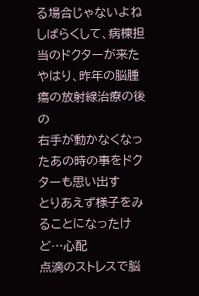る場合じゃないよね
しばらくして、病棟担当のドクターが来た
やはり、昨年の脳腫瘍の放射線治療の後の
右手が動かなくなったあの時の事をドクターも思い出す
とりあえず様子をみることになったけど…心配
点滴のストレスで脳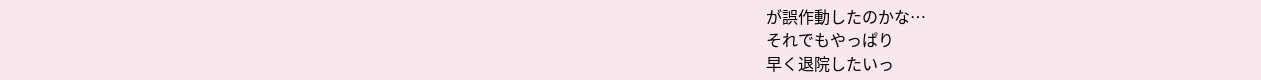が誤作動したのかな…
それでもやっぱり
早く退院したいっ